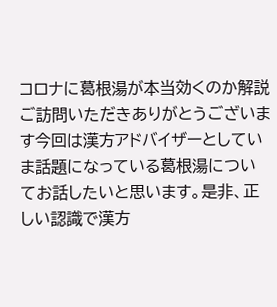コロナに葛根湯が本当効くのか解説
ご訪問いただきありがとうございます今回は漢方アドバイザーとしていま話題になっている葛根湯についてお話したいと思います。是非、正しい認識で漢方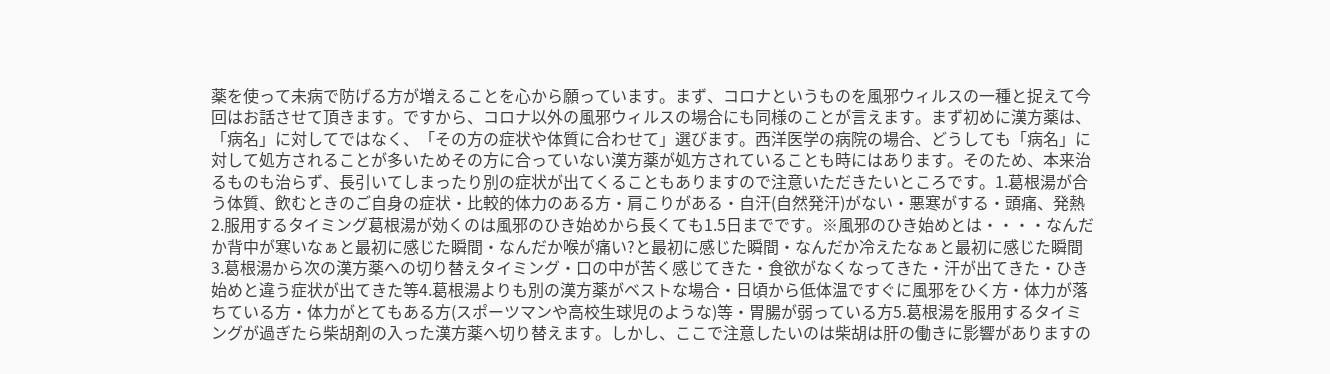薬を使って未病で防げる方が増えることを心から願っています。まず、コロナというものを風邪ウィルスの一種と捉えて今回はお話させて頂きます。ですから、コロナ以外の風邪ウィルスの場合にも同様のことが言えます。まず初めに漢方薬は、「病名」に対してではなく、「その方の症状や体質に合わせて」選びます。西洋医学の病院の場合、どうしても「病名」に対して処方されることが多いためその方に合っていない漢方薬が処方されていることも時にはあります。そのため、本来治るものも治らず、長引いてしまったり別の症状が出てくることもありますので注意いただきたいところです。1.葛根湯が合う体質、飲むときのご自身の症状・比較的体力のある方・肩こりがある・自汗(自然発汗)がない・悪寒がする・頭痛、発熱2.服用するタイミング葛根湯が効くのは風邪のひき始めから長くても1.5日までです。※風邪のひき始めとは・・・・なんだか背中が寒いなぁと最初に感じた瞬間・なんだか喉が痛い?と最初に感じた瞬間・なんだか冷えたなぁと最初に感じた瞬間3.葛根湯から次の漢方薬への切り替えタイミング・口の中が苦く感じてきた・食欲がなくなってきた・汗が出てきた・ひき始めと違う症状が出てきた等4.葛根湯よりも別の漢方薬がベストな場合・日頃から低体温ですぐに風邪をひく方・体力が落ちている方・体力がとてもある方(スポーツマンや高校生球児のような)等・胃腸が弱っている方5.葛根湯を服用するタイミングが過ぎたら柴胡剤の入った漢方薬へ切り替えます。しかし、ここで注意したいのは柴胡は肝の働きに影響がありますの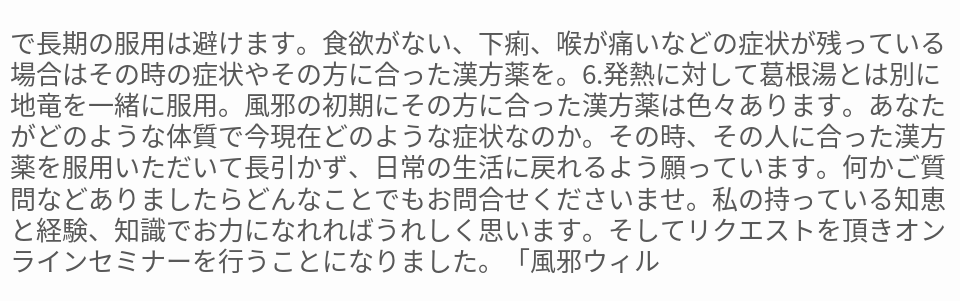で長期の服用は避けます。食欲がない、下痢、喉が痛いなどの症状が残っている場合はその時の症状やその方に合った漢方薬を。6.発熱に対して葛根湯とは別に地竜を一緒に服用。風邪の初期にその方に合った漢方薬は色々あります。あなたがどのような体質で今現在どのような症状なのか。その時、その人に合った漢方薬を服用いただいて長引かず、日常の生活に戻れるよう願っています。何かご質問などありましたらどんなことでもお問合せくださいませ。私の持っている知恵と経験、知識でお力になれればうれしく思います。そしてリクエストを頂きオンラインセミナーを行うことになりました。「風邪ウィル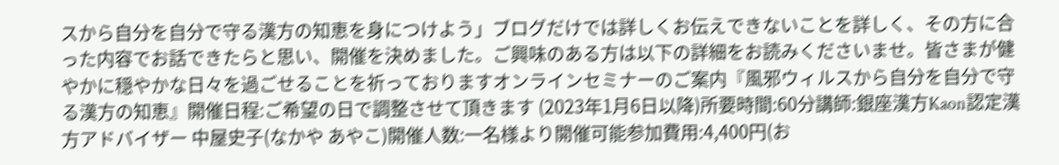スから自分を自分で守る漢方の知恵を身につけよう」ブログだけでは詳しくお伝えできないことを詳しく、その方に合った内容でお話できたらと思い、開催を決めました。ご興味のある方は以下の詳細をお読みくださいませ。皆さまが健やかに穏やかな日々を過ごせることを祈っておりますオンラインセミナーのご案内『風邪ウィルスから自分を自分で守る漢方の知恵』開催日程:ご希望の日で調整させて頂きます (2023年1月6日以降)所要時間:60分講師:銀座漢方Kaon認定漢方アドバイザー 中屋史子(なかや あやこ)開催人数:一名様より開催可能参加費用:4,400円(お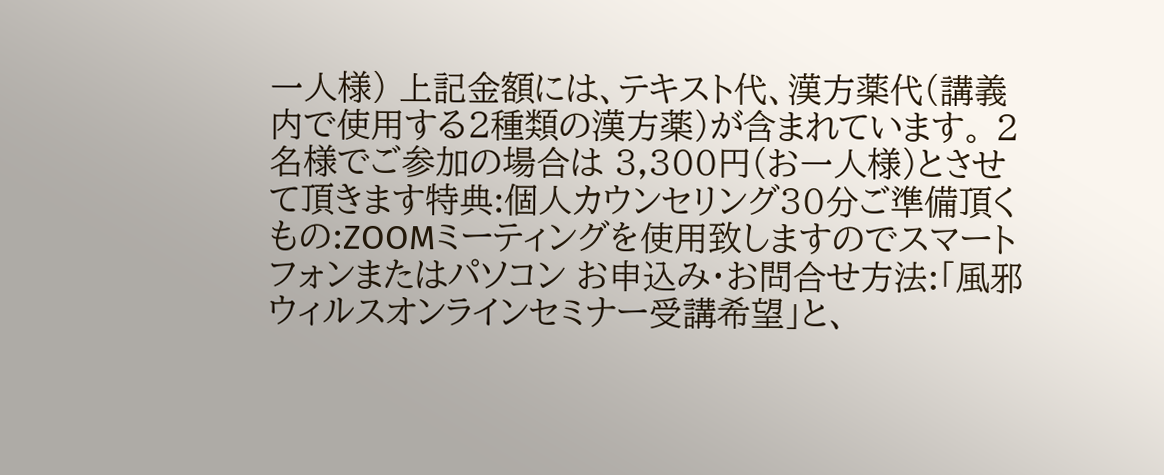一人様) 上記金額には、テキスト代、漢方薬代(講義内で使用する2種類の漢方薬)が含まれています。 2名様でご参加の場合は 3,300円(お一人様)とさせて頂きます特典:個人カウンセリング30分ご準備頂くもの:ZOOMミーティングを使用致しますのでスマートフォンまたはパソコン お申込み・お問合せ方法:「風邪ウィルスオンラインセミナー受講希望」と、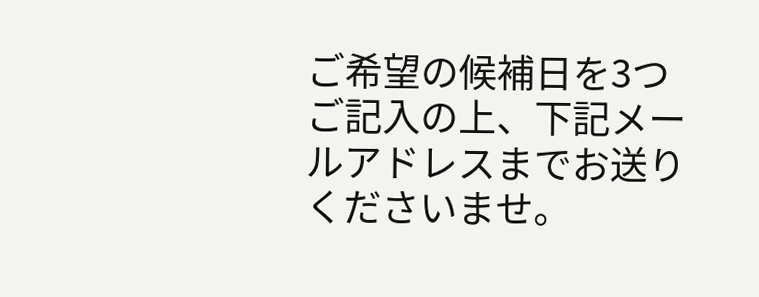ご希望の候補日を3つご記入の上、下記メールアドレスまでお送りくださいませ。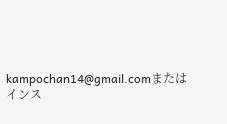kampochan14@gmail.comまたはインス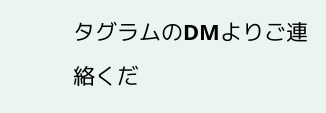タグラムのDMよりご連絡くだ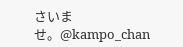さいませ。@kampo_chan